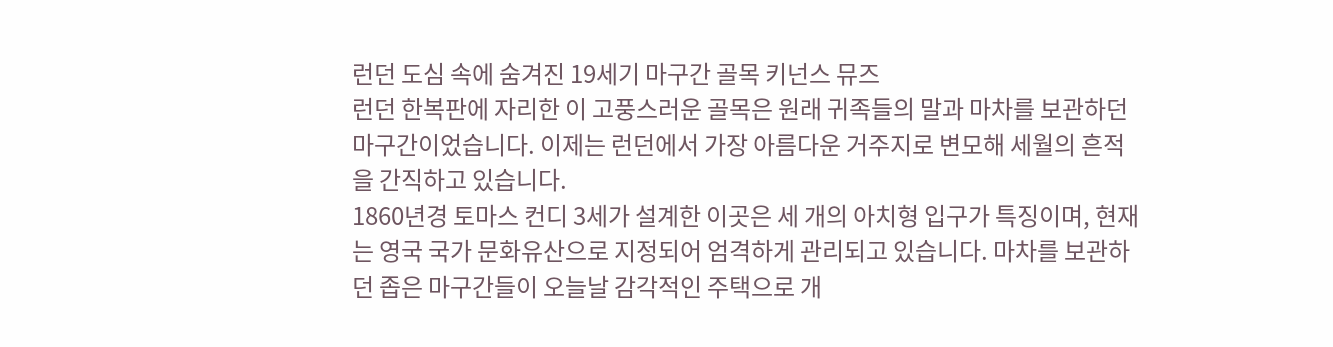런던 도심 속에 숨겨진 19세기 마구간 골목 키넌스 뮤즈
런던 한복판에 자리한 이 고풍스러운 골목은 원래 귀족들의 말과 마차를 보관하던 마구간이었습니다. 이제는 런던에서 가장 아름다운 거주지로 변모해 세월의 흔적을 간직하고 있습니다.
1860년경 토마스 컨디 3세가 설계한 이곳은 세 개의 아치형 입구가 특징이며, 현재는 영국 국가 문화유산으로 지정되어 엄격하게 관리되고 있습니다. 마차를 보관하던 좁은 마구간들이 오늘날 감각적인 주택으로 개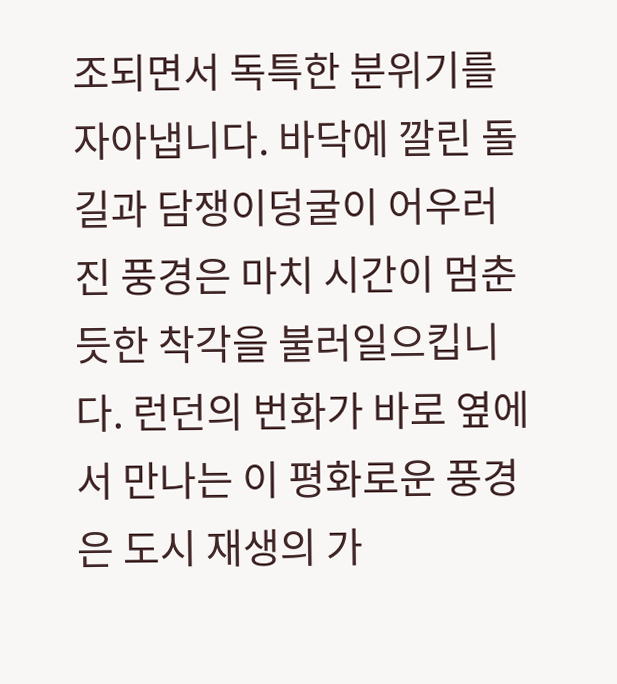조되면서 독특한 분위기를 자아냅니다. 바닥에 깔린 돌길과 담쟁이덩굴이 어우러진 풍경은 마치 시간이 멈춘 듯한 착각을 불러일으킵니다. 런던의 번화가 바로 옆에서 만나는 이 평화로운 풍경은 도시 재생의 가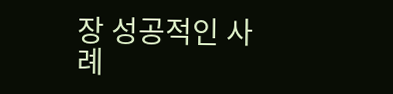장 성공적인 사례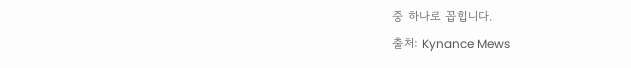중 하나로 꼽힙니다.
출처: Kynance Mews